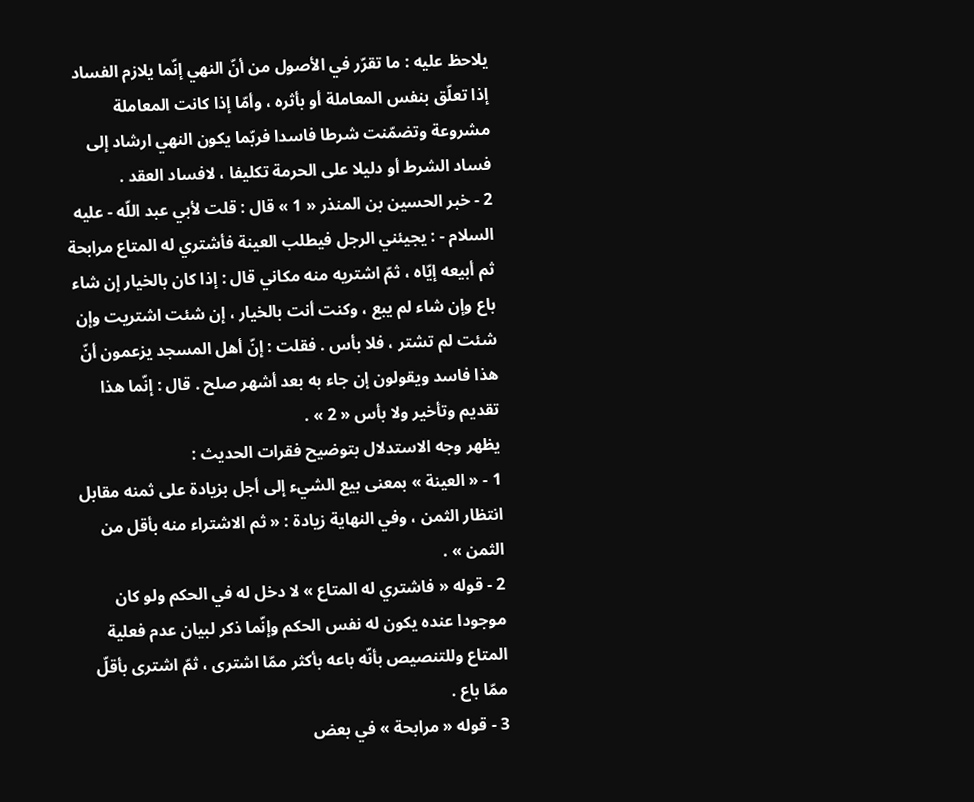يلاحظ عليه : ما تقرّر في الأصول من أنّ النهي إنّما يلازم الفساد إذا تعلّق بنفس المعاملة أو بأثره ، وأمّا إذا كانت المعاملة مشروعة وتضمّنت شرطا فاسدا فربّما يكون النهي ارشاد إلى فساد الشرط أو دليلا على الحرمة تكليفا ، لافساد العقد .
2 - خبر الحسين بن المنذر « 1 » قال : قلت لأبي عبد اللّه - عليه السلام - : يجيئني الرجل فيطلب العينة فأشتري له المتاع مرابحة ثم أبيعه إيّاه ، ثمّ اشتريه منه مكاني قال : إذا كان بالخيار إن شاء باع وإن شاء لم يبع ، وكنت أنت بالخيار ، إن شئت اشتريت وإن شئت لم تشتر ، فلا بأس . فقلت : إنّ أهل المسجد يزعمون أنّ هذا فاسد ويقولون إن جاء به بعد أشهر صلح . قال : إنّما هذا تقديم وتأخير ولا بأس « 2 » .
يظهر وجه الاستدلال بتوضيح فقرات الحديث :
1 - « العينة » بمعنى بيع الشيء إلى أجل بزيادة على ثمنه مقابل انتظار الثمن ، وفي النهاية زيادة : « ثم الاشتراء منه بأقل من الثمن » .
2 - قوله « فاشتري له المتاع » لا دخل له في الحكم ولو كان موجودا عنده يكون له نفس الحكم وإنّما ذكر لبيان عدم فعلية المتاع وللتنصيص بأنّه باعه بأكثر ممّا اشترى ، ثمّ اشترى بأقلّ ممّا باع .
3 - قوله « مرابحة » في بعض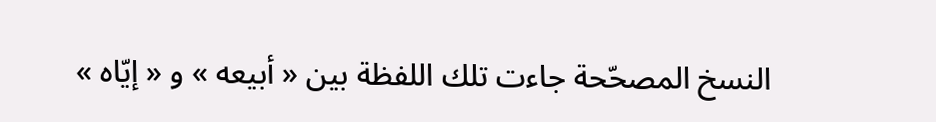النسخ المصحّحة جاءت تلك اللفظة بين « أبيعه » و « إيّاه »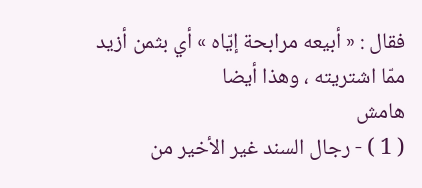فقال : « أبيعه مرابحة إيّاه » أي بثمن أزيد ممّا اشتريته ، وهذا أيضا
هامش
( 1 ) - رجال السند غير الأخير من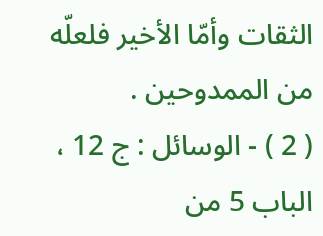الثقات وأمّا الأخير فلعلّه من الممدوحين .
( 2 ) - الوسائل : ج 12 ، الباب 5 من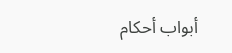أبواب أحكام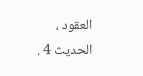العقود ، الحديث 4 .